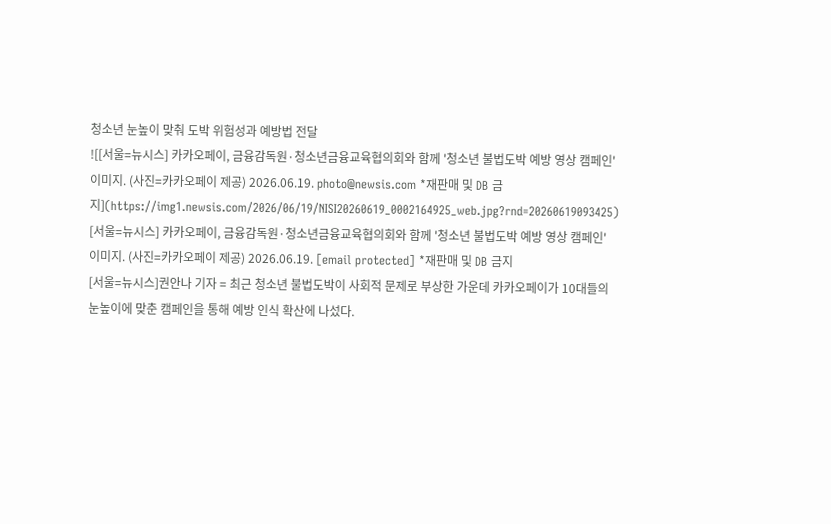청소년 눈높이 맞춰 도박 위험성과 예방법 전달
![[서울=뉴시스] 카카오페이, 금융감독원·청소년금융교육협의회와 함께 '청소년 불법도박 예방 영상 캠페인' 이미지. (사진=카카오페이 제공) 2026.06.19. photo@newsis.com *재판매 및 DB 금지](https://img1.newsis.com/2026/06/19/NISI20260619_0002164925_web.jpg?rnd=20260619093425)
[서울=뉴시스] 카카오페이, 금융감독원·청소년금융교육협의회와 함께 '청소년 불법도박 예방 영상 캠페인' 이미지. (사진=카카오페이 제공) 2026.06.19. [email protected] *재판매 및 DB 금지
[서울=뉴시스]권안나 기자 = 최근 청소년 불법도박이 사회적 문제로 부상한 가운데 카카오페이가 10대들의 눈높이에 맞춘 캠페인을 통해 예방 인식 확산에 나섰다.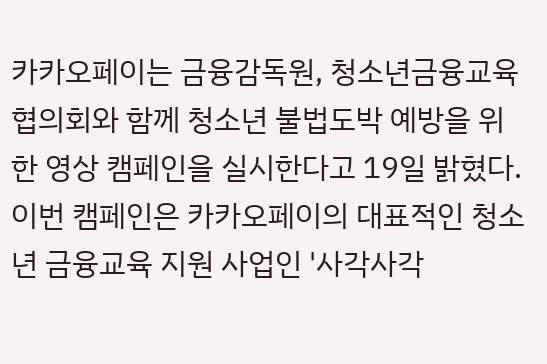카카오페이는 금융감독원, 청소년금융교육협의회와 함께 청소년 불법도박 예방을 위한 영상 캠페인을 실시한다고 19일 밝혔다.
이번 캠페인은 카카오페이의 대표적인 청소년 금융교육 지원 사업인 '사각사각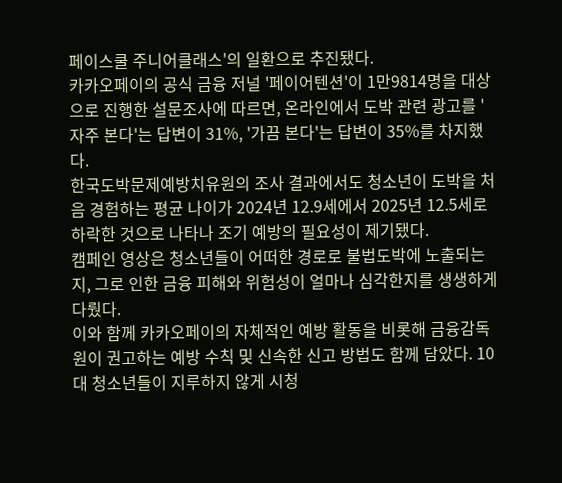페이스쿨 주니어클래스'의 일환으로 추진됐다.
카카오페이의 공식 금융 저널 '페이어텐션'이 1만9814명을 대상으로 진행한 설문조사에 따르면, 온라인에서 도박 관련 광고를 '자주 본다'는 답변이 31%, '가끔 본다'는 답변이 35%를 차지했다.
한국도박문제예방치유원의 조사 결과에서도 청소년이 도박을 처음 경험하는 평균 나이가 2024년 12.9세에서 2025년 12.5세로 하락한 것으로 나타나 조기 예방의 필요성이 제기됐다.
캠페인 영상은 청소년들이 어떠한 경로로 불법도박에 노출되는지, 그로 인한 금융 피해와 위험성이 얼마나 심각한지를 생생하게 다뤘다.
이와 함께 카카오페이의 자체적인 예방 활동을 비롯해 금융감독원이 권고하는 예방 수칙 및 신속한 신고 방법도 함께 담았다. 10대 청소년들이 지루하지 않게 시청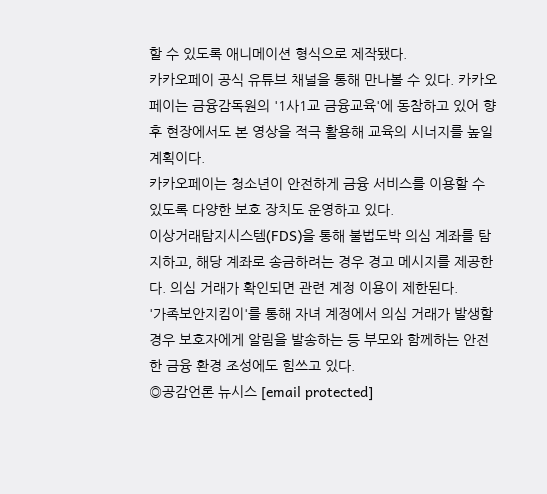할 수 있도록 애니메이션 형식으로 제작됐다.
카카오페이 공식 유튜브 채널을 통해 만나볼 수 있다. 카카오페이는 금융감독원의 '1사1교 금융교육'에 동참하고 있어 향후 현장에서도 본 영상을 적극 활용해 교육의 시너지를 높일 계획이다.
카카오페이는 청소년이 안전하게 금융 서비스를 이용할 수 있도록 다양한 보호 장치도 운영하고 있다.
이상거래탐지시스템(FDS)을 통해 불법도박 의심 계좌를 탐지하고, 해당 계좌로 송금하려는 경우 경고 메시지를 제공한다. 의심 거래가 확인되면 관련 계정 이용이 제한된다.
'가족보안지킴이'를 통해 자녀 계정에서 의심 거래가 발생할 경우 보호자에게 알림을 발송하는 등 부모와 함께하는 안전한 금융 환경 조성에도 힘쓰고 있다.
◎공감언론 뉴시스 [email protected]